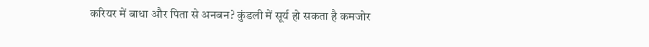करियर में बाधा और पिता से अनबन? कुंडली में सूर्य हो सकता है कमजोर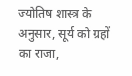ज्योतिष शास्त्र के अनुसार, सूर्य को ग्रहों का राजा,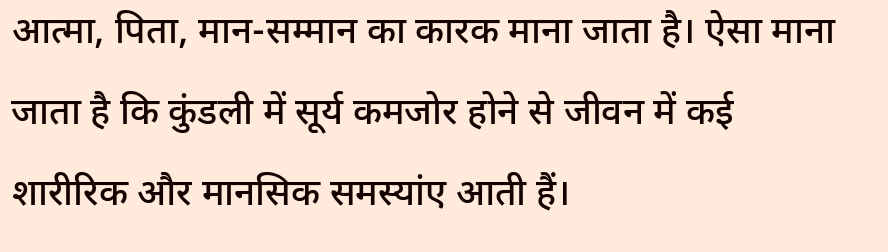आत्मा, पिता, मान-सम्मान का कारक माना जाता है। ऐसा माना जाता है कि कुंडली में सूर्य कमजोर होने से जीवन में कई शारीरिक और मानसिक समस्यांए आती हैं।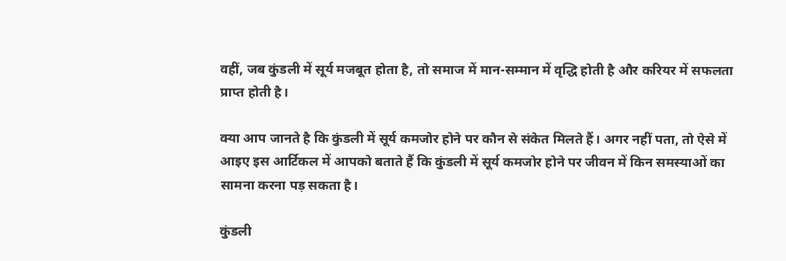वहीं, जब कुंडली में सूर्य मजबूत होता है, तो समाज में मान-सम्मान में वृद्धि होती है और करियर में सफलता प्राप्त होती है।

क्या आप जानते है कि कुंडली में सूर्य कमजोर होने पर कौन से संकेत मिलते हैं। अगर नहीं पता, तो ऐसे में आइए इस आर्टिकल में आपको बताते हैं कि कुंडली में सूर्य कमजोर होने पर जीवन में किन समस्याओं का सामना करना पड़ सकता है।

कुंडली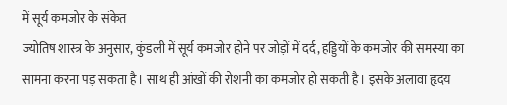में सूर्य कमजोर के संकेत
ज्योतिष शास्त्र के अनुसार, कुंडली में सूर्य कमजोर होने पर जोड़ों में दर्द, हड्डियों के कमजोर की समस्या का सामना करना पड़ सकता है। साथ ही आंखों की रोशनी का कमजोर हो सकती है। इसके अलावा हृदय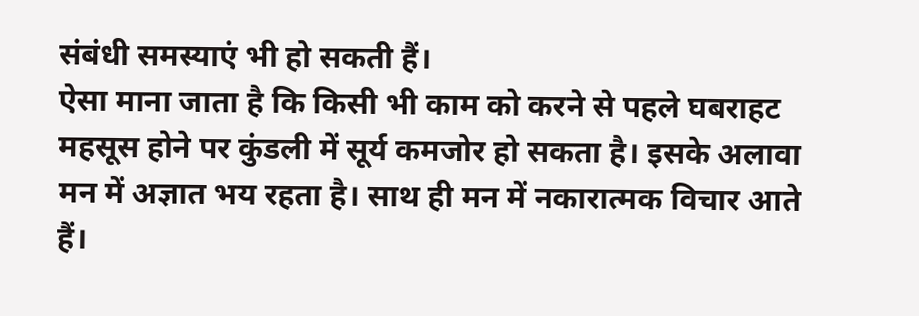संबंधी समस्याएं भी हो सकती हैं।
ऐसा माना जाता है कि किसी भी काम को करने से पहले घबराहट महसूस होने पर कुंडली में सूर्य कमजोर हो सकता है। इसके अलावा मन में अज्ञात भय रहता है। साथ ही मन में नकारात्मक विचार आते हैं।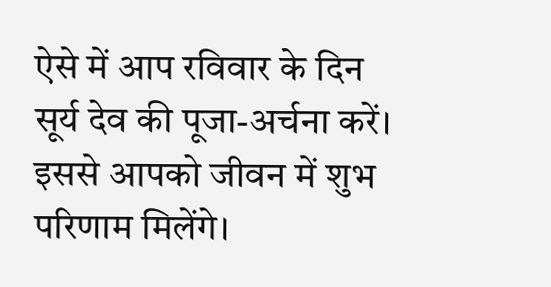ऐसे में आप रविवार के दिन सूर्य देव की पूजा-अर्चना करें। इससे आपको जीवन में शुभ परिणाम मिलेंगे।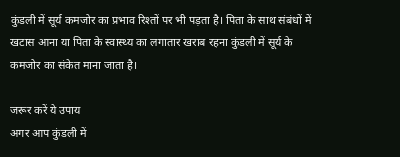कुंडली में सूर्य कमजोर का प्रभाव रिश्तों पर भी पड़ता है। पिता के साथ संबंधों में खटास आना या पिता के स्वास्थ्य का लगातार खराब रहना कुंडली में सूर्य के कमजोर का संकेत माना जाता है।

जरूर करें ये उपाय
अगर आप कुंडली में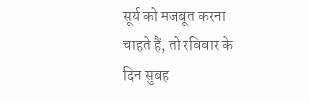सूर्य को मजबूत करना चाहते हैं, तो रविवार के दिन सुबह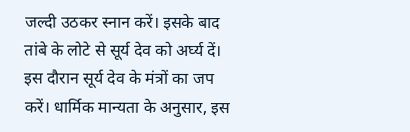जल्दी उठकर स्नान करें। इसके बाद तांबे के लोटे से सूर्य देव को अर्घ्य दें। इस दौरान सूर्य देव के मंत्रों का जप करें। धार्मिक मान्यता के अनुसार, इस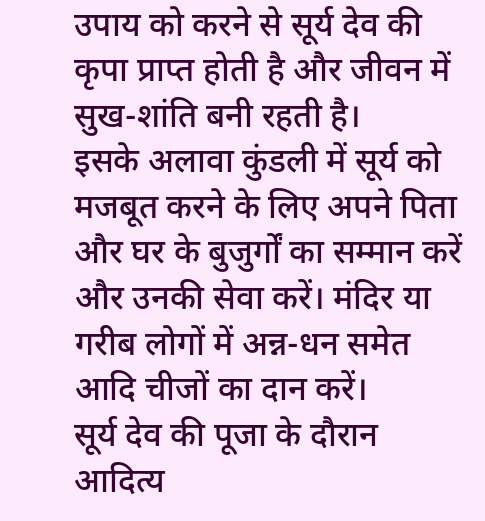उपाय को करने से सूर्य देव की कृपा प्राप्त होती है और जीवन में सुख-शांति बनी रहती है।
इसके अलावा कुंडली में सूर्य को मजबूत करने के लिए अपने पिता और घर के बुजुर्गों का सम्मान करें और उनकी सेवा करें। मंदिर या गरीब लोगों में अन्न-धन समेत आदि चीजों का दान करें।
सूर्य देव की पूजा के दौरान आदित्य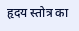हृदय स्तोत्र का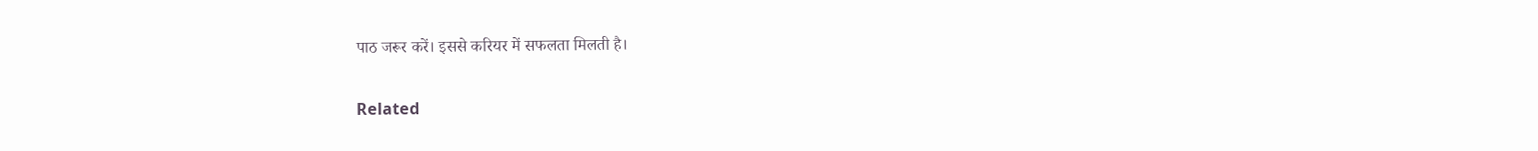पाठ जरूर करें। इससे करियर में सफलता मिलती है।

Related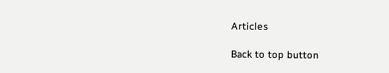Articles

Back to top button